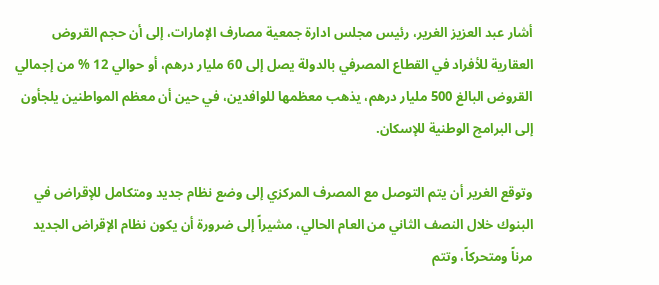أشار عبد العزيز الغرير، رئيس مجلس ادارة جمعية مصارف الإمارات، إلى أن حجم القروض العقارية للأفراد في القطاع المصرفي بالدولة يصل إلى 60 مليار درهم، أو حوالي 12 % من إجمالي القروض البالغ 500 مليار درهم، يذهب معظمها للوافدين، في حين أن معظم المواطنين يلجأون إلى البرامج الوطنية للإسكان.

وتوقع الغرير أن يتم التوصل مع المصرف المركزي إلى وضع نظام جديد ومتكامل للإقراض في البنوك خلال النصف الثاني من العام الحالي، مشيراً إلى ضرورة أن يكون نظام الإقراض الجديد مرناً ومتحركاً، وتتم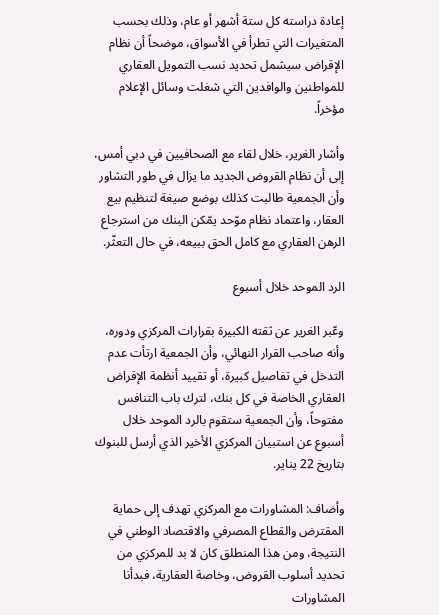إعادة دراسته كل ستة أشهر أو عام، وذلك بحسب المتغيرات التي تطرأ في الأسواق، موضحاً أن نظام الإقراض سيشمل تحديد نسب التمويل العقاري للمواطنين والوافدين التي شغلت وسائل الإعلام مؤخراً.

وأشار الغرير، خلال لقاء مع الصحافيين في دبي أمس، إلى أن نظام القروض الجديد ما يزال في طور التشاور وأن الجمعية طالبت كذلك بوضع صيغة لتنظيم بيع العقار، واعتماد نظام موّحد يمّكن البنك من استرجاع الرهن العقاري مع كامل الحق ببيعه، في حال التعثّر.

الرد الموحد خلال أسبوع

وعّبر الغرير عن ثقته الكبيرة بقرارات المركزي ودوره، وأنه صاحب القرار النهائي، وأن الجمعية ارتأت عدم التدخل في تفاصيل كبيرة، أو تقييد أنظمة الإقراض العقاري الخاصة في كل بنك، لترك باب التنافس مفتوحاً، وأن الجمعية ستقوم بالرد الموحد خلال أسبوع عن استبيان المركزي الأخير الذي أرسل للبنوك بتاريخ 22 يناير.

وأضاف: المشاورات مع المركزي تهدف إلى حماية المقترض والقطاع المصرفي والاقتصاد الوطني في النتيجة، ومن هذا المنطلق كان لا بد للمركزي من تحديد أسلوب القروض، وخاصة العقارية، فبدأنا المشاورات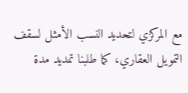مع المركزي لتحديد النسب الأمثل لسقف التمويل العقاري، كما طلبنا تمديد مدة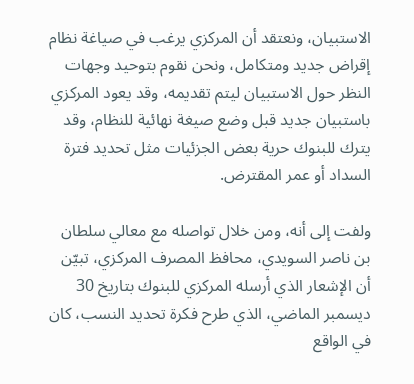الاستبيان، ونعتقد أن المركزي يرغب في صياغة نظام إقراض جديد ومتكامل، ونحن نقوم بتوحيد وجهات النظر حول الاستبيان ليتم تقديمه، وقد يعود المركزي باستبيان جديد قبل وضع صيغة نهائية للنظام، وقد يترك للبنوك حرية بعض الجزئيات مثل تحديد فترة السداد أو عمر المقترض.

ولفت إلى أنه، ومن خلال تواصله مع معالي سلطان بن ناصر السويدي، محافظ المصرف المركزي، تبيّن أن الإشعار الذي أرسله المركزي للبنوك بتاريخ 30 ديسمبر الماضي، الذي طرح فكرة تحديد النسب، كان في الواقع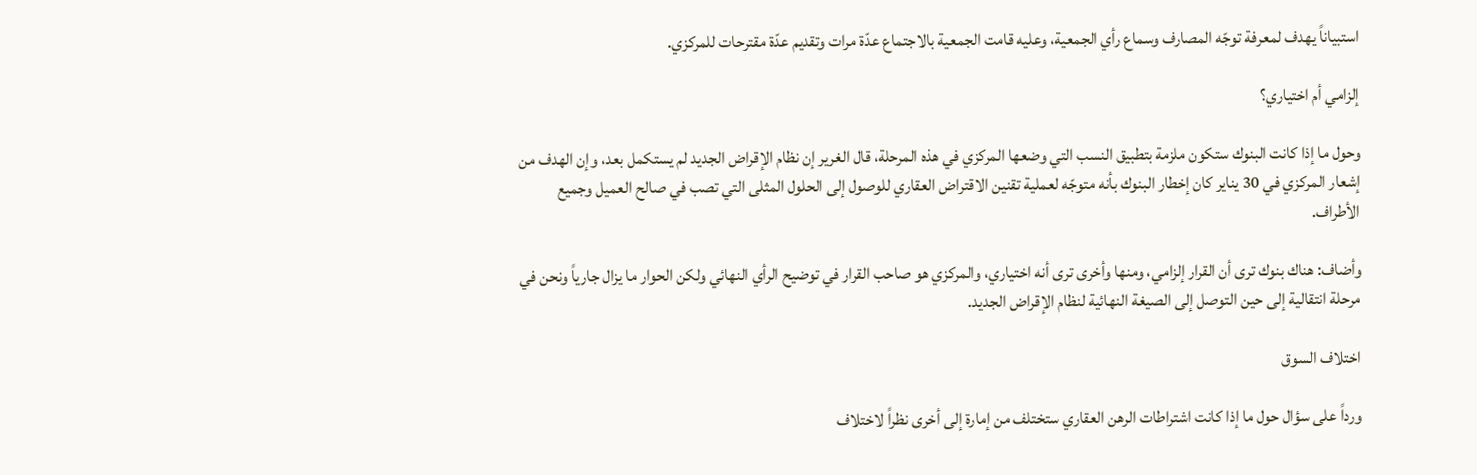استبياناً يهدف لمعرفة توجّه المصارف وسماع رأي الجمعية، وعليه قامت الجمعية بالاجتماع عدّة مرات وتقديم عدّة مقترحات للمركزي.

إلزامي أم اختياري؟

وحول ما إذا كانت البنوك ستكون ملزمة بتطبيق النسب التي وضعها المركزي في هذه المرحلة، قال الغرير إن نظام الإقراض الجديد لم يستكمل بعد، وإن الهدف من إشعار المركزي في 30 يناير كان إخطار البنوك بأنه متوجّه لعملية تقنين الاقتراض العقاري للوصول إلى الحلول المثلى التي تصب في صالح العميل وجميع الأطراف.

وأضاف: هناك بنوك ترى أن القرار إلزامي، ومنها وأخرى ترى أنه اختياري، والمركزي هو صاحب القرار في توضيح الرأي النهائي ولكن الحوار ما يزال جارياً ونحن في مرحلة انتقالية إلى حين التوصل إلى الصيغة النهائية لنظام الإقراض الجديد.

اختلاف السوق

ورداً على سؤال حول ما إذا كانت اشتراطات الرهن العقاري ستختلف من إمارة إلى أخرى نظراً لاختلاف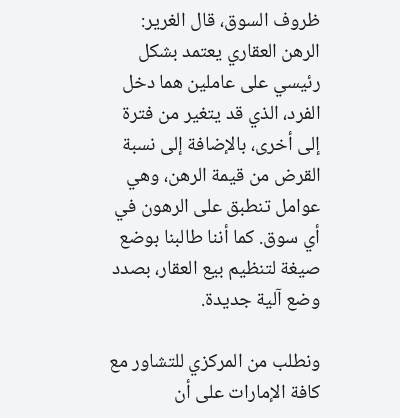ظروف السوق، قال الغرير: الرهن العقاري يعتمد بشكل رئيسي على عاملين هما دخل الفرد، الذي قد يتغير من فترة إلى أخرى، بالإضافة إلى نسبة القرض من قيمة الرهن، وهي عوامل تنطبق على الرهون في أي سوق. كما أننا طالبنا بوضع صيغة لتنظيم بيع العقار، بصدد وضع آلية جديدة.

ونطلب من المركزي للتشاور مع كافة الإمارات على أن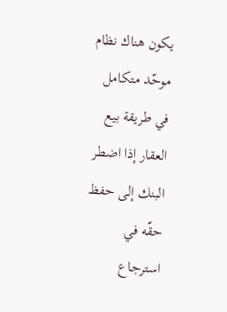يكون هناك نظام موحّد متكامل في طريقة بيع العقار إذا اضطر البنك إلى حفظ حقّه في استرجاع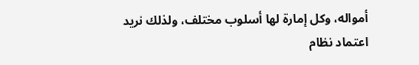أمواله، وكل إمارة لها أسلوب مختلف، ولذلك نريد اعتماد نظام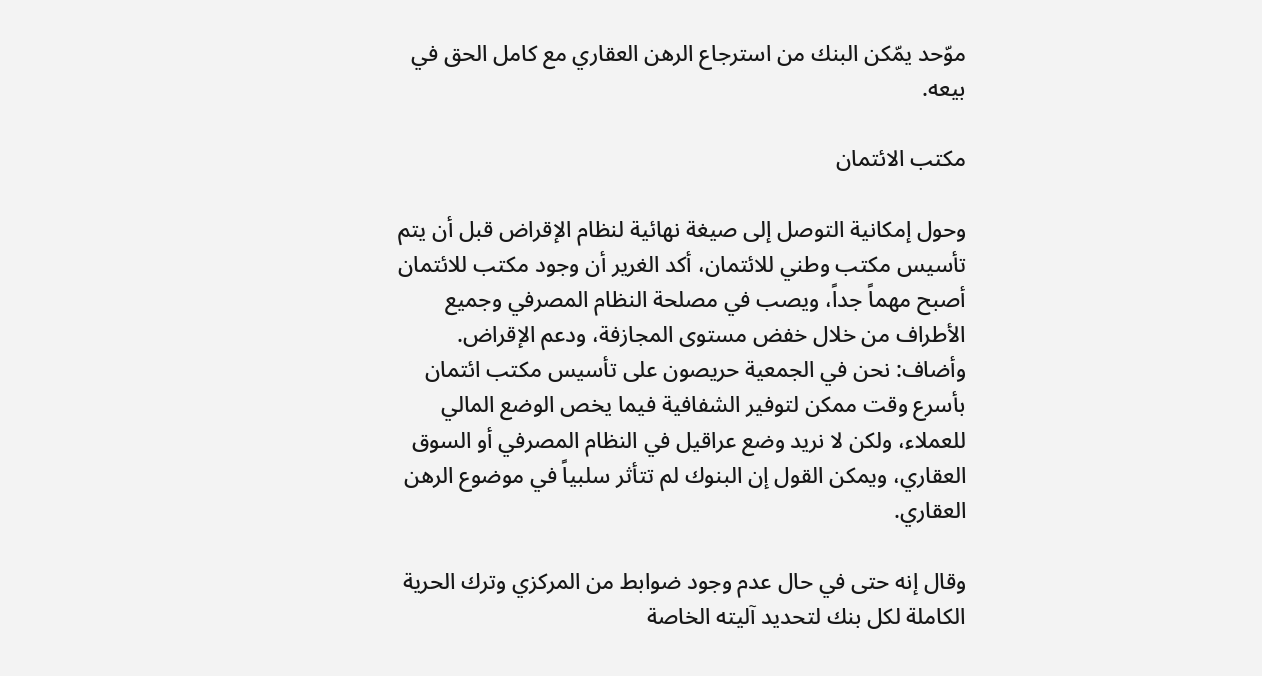موّحد يمّكن البنك من استرجاع الرهن العقاري مع كامل الحق في بيعه.

مكتب الائتمان

وحول إمكانية التوصل إلى صيغة نهائية لنظام الإقراض قبل أن يتم تأسيس مكتب وطني للائتمان، أكد الغرير أن وجود مكتب للائتمان أصبح مهماً جداً، ويصب في مصلحة النظام المصرفي وجميع الأطراف من خلال خفض مستوى المجازفة، ودعم الإقراض. وأضاف: نحن في الجمعية حريصون على تأسيس مكتب ائتمان بأسرع وقت ممكن لتوفير الشفافية فيما يخص الوضع المالي للعملاء، ولكن لا نريد وضع عراقيل في النظام المصرفي أو السوق العقاري، ويمكن القول إن البنوك لم تتأثر سلبياً في موضوع الرهن العقاري.

وقال إنه حتى في حال عدم وجود ضوابط من المركزي وترك الحرية الكاملة لكل بنك لتحديد آليته الخاصة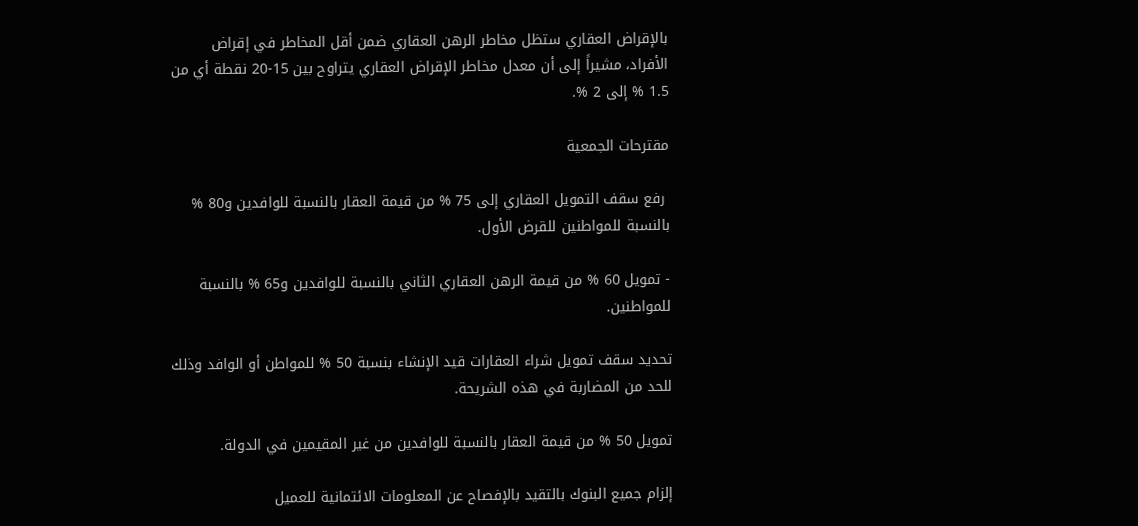بالإقراض العقاري ستظل مخاطر الرهن العقاري ضمن أقل المخاطر في إقراض الأفراد، مشيراً إلى أن معدل مخاطر الإقراض العقاري يتراوح بين 15-20 نقطة أي من 1.5 % إلى 2 %.

مقترحات الجمعية

 رفع سقف التمويل العقاري إلى 75 % من قيمة العقار بالنسبة للوافدين و80 % بالنسبة للمواطنين للقرض الأول.

- تمويل 60 % من قيمة الرهن العقاري الثاني بالنسبة للوافدين و65 % بالنسبة للمواطنين.

تحديد سقف تمويل شراء العقارات قيد الإنشاء بنسبة 50 % للمواطن أو الوافد وذلك للحد من المضاربة في هذه الشريحة.

تمويل 50 % من قيمة العقار بالنسبة للوافدين من غير المقيمين في الدولة.

إلزام جميع البنوك بالتقيد بالإفصاح عن المعلومات الائتمانية للعميل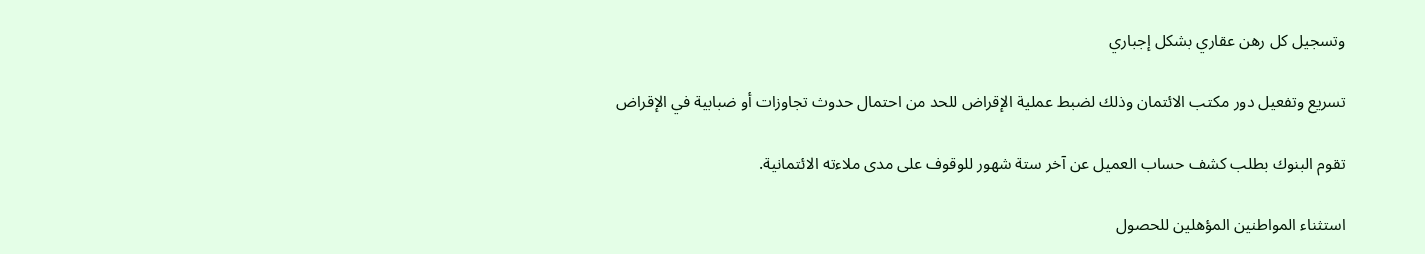وتسجيل كل رهن عقاري بشكل إجباري

تسريع وتفعيل دور مكتب الائتمان وذلك لضبط عملية الإقراض للحد من احتمال حدوث تجاوزات أو ضبابية في الإقراض

تقوم البنوك بطلب كشف حساب العميل عن آخر ستة شهور للوقوف على مدى ملاءته الائتمانية.

استثناء المواطنين المؤهلين للحصول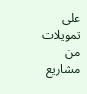على تمويلات من مشاريع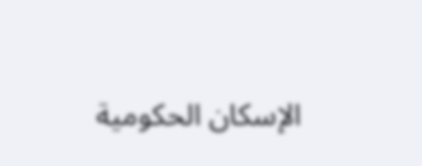الإسكان الحكومية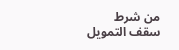من شرط سقف التمويل